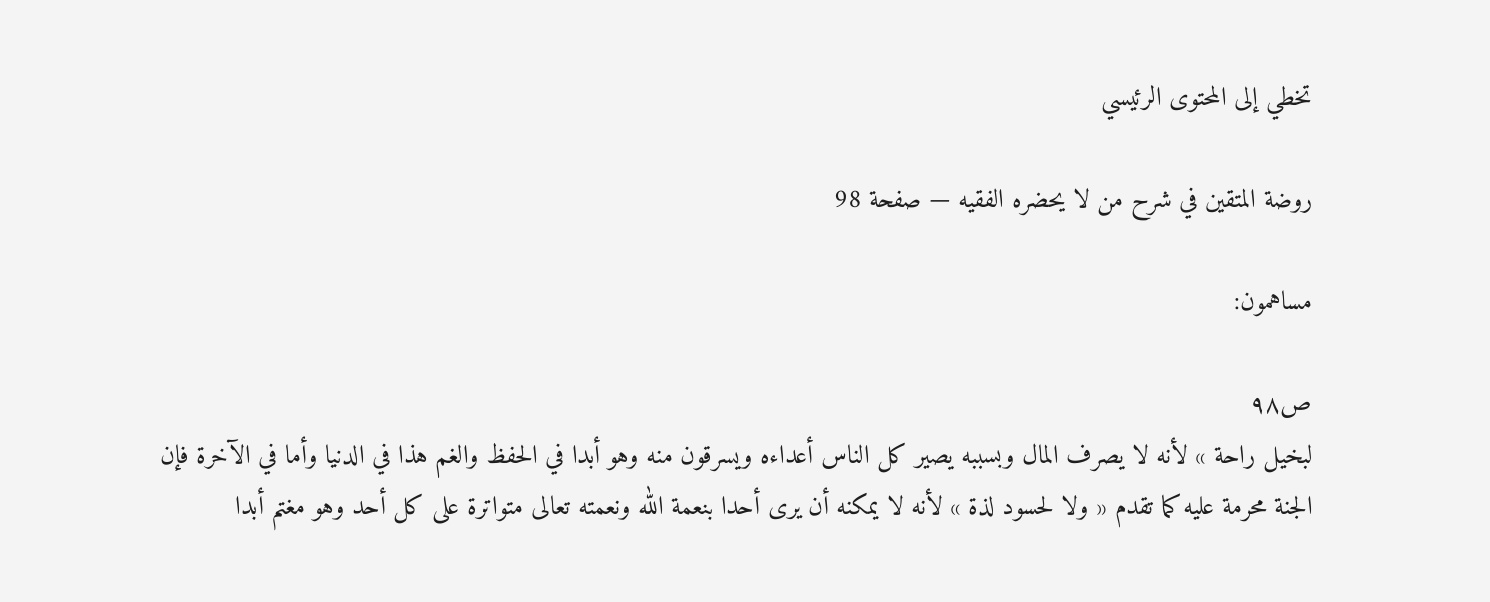تخطي إلى المحتوى الرئيسي

روضة المتقين في شرح من لا يحضره الفقيه — صفحة 98

مساهمون:

ص٩٨
لبخيل راحة » لأنه لا يصرف المال وبسببه يصير كل الناس أعداءه ويسرقون منه وهو أبدا في الحفظ والغم هذا في الدنيا وأما في الآخرة فإن الجنة محرمة عليه كما تقدم « ولا لحسود لذة » لأنه لا يمكنه أن يرى أحدا بنعمة الله ونعمته تعالى متواترة على كل أحد وهو مغتم أبدا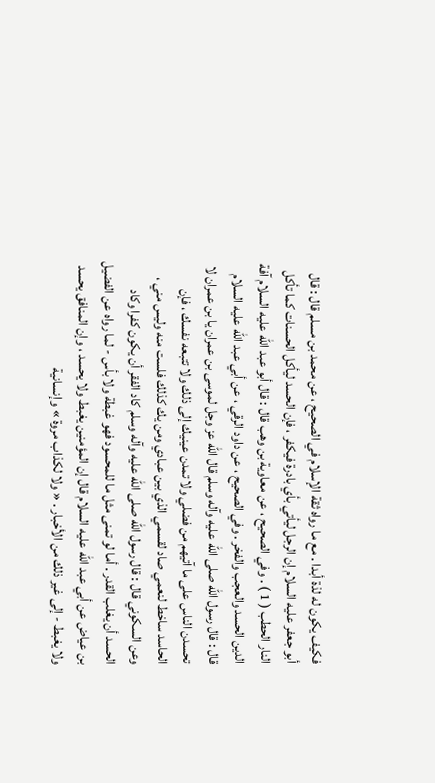فكيف يكون له لذة أبدا . مع ما رواه ثقة الإسلام في الصحيح ، عن محمد بن مسلم قال : قال أبو جعفر عليه السلام إن الرجل ليأتي بأي بادرة فيكفر ، فإن الحسد ليأكل الحسنات كما تأكل النار الحطب ( 1 ) . وفي الصحيح ، عن معاوية بن وهب قال : قال أبو عبد الله عليه السلام آفة الدين الحسد والعجب والفخر . وفي الصحيح ، عن داود الرقي ، عن أبي عبد الله عليه السلام قال : قال رسول الله صلى الله عليه وآله وسلم قال الله عز وجل لموسى بن عمران يا بن عمران لا تحسدن الناس على ما آتيهم من فضلي ولا تمدن عينيك إلى ذلك ولا تتبعه نفسك ، فإن الحاسد ساخط لنعمي صاد لقسمي الذي بين عبادي ومن يك كذلك فلست منه وليس مني ، وعن السكوني قال : قال رسول الله صلى الله عليه وآله وسلم كاد الفقر أن يكون كفرا وكاد الحسد أن يغلب القدر . أما لو تمنى مثل ما للمحسود فهو غبطة ولا بأس - لما رواه عن الفضيل بن عياض عن أبي عبد الله عليه السلام قال إن المؤمنين يغبط ولا يحسد ، وإن المنافق يحسد ولا يغبط - إلى غير ذلك من الأخبار . « ولا لكذاب مروة » وإنسانية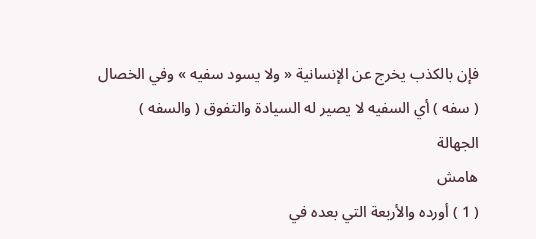فإن بالكذب يخرج عن الإنسانية « ولا يسود سفيه » وفي الخصال ( سفه ) أي السفيه لا يصير له السيادة والتفوق ( والسفه ) الجهالة
هامش
( 1 ) أورده والأربعة التي بعده في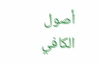أصول الكافي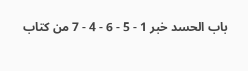باب الحسد خبر 1 - 5 - 6 - 4 - 7 من كتاب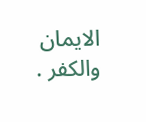الايمان والكفر .